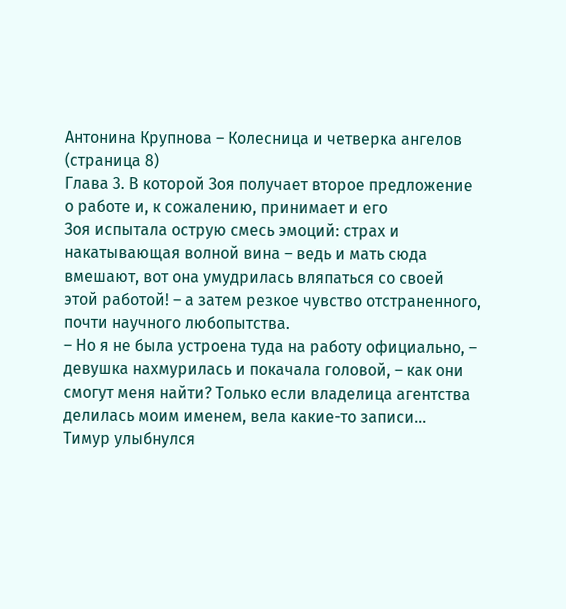Антонина Крупнова – Колесница и четверка ангелов (страница 8)
Глава 3. В которой Зоя получает второе предложение о работе и, к сожалению, принимает и его
Зоя испытала острую смесь эмоций: страх и накатывающая волной вина – ведь и мать сюда вмешают, вот она умудрилась вляпаться со своей этой работой! – а затем резкое чувство отстраненного, почти научного любопытства.
– Но я не была устроена туда на работу официально, – девушка нахмурилась и покачала головой, – как они смогут меня найти? Только если владелица агентства делилась моим именем, вела какие-то записи…
Тимур улыбнулся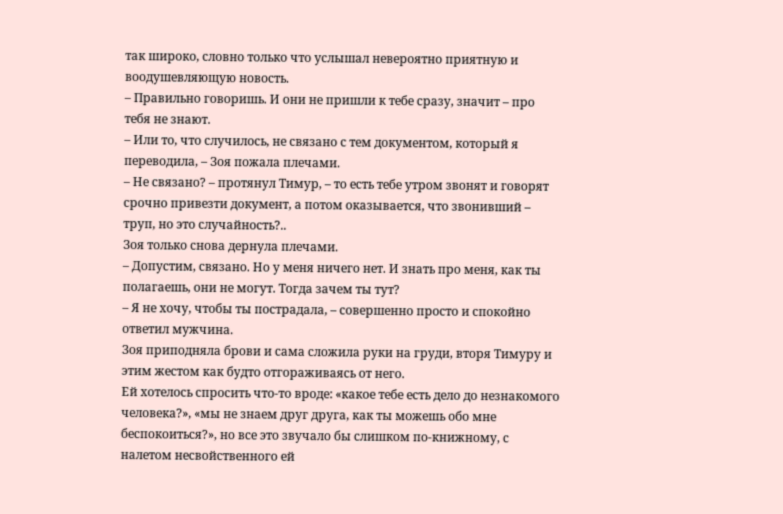так широко, словно только что услышал невероятно приятную и воодушевляющую новость.
– Правильно говоришь. И они не пришли к тебе сразу, значит – про тебя не знают.
– Или то, что случилось, не связано с тем документом, который я переводила, – Зоя пожала плечами.
– Не связано? – протянул Тимур, – то есть тебе утром звонят и говорят срочно привезти документ, а потом оказывается, что звонивший – труп, но это случайность?..
Зоя только снова дернула плечами.
– Допустим, связано. Но у меня ничего нет. И знать про меня, как ты полагаешь, они не могут. Тогда зачем ты тут?
– Я не хочу, чтобы ты пострадала, – совершенно просто и спокойно ответил мужчина.
Зоя приподняла брови и сама сложила руки на груди, вторя Тимуру и этим жестом как будто отгораживаясь от него.
Ей хотелось спросить что-то вроде: «какое тебе есть дело до незнакомого человека?», «мы не знаем друг друга, как ты можешь обо мне беспокоиться?», но все это звучало бы слишком по-книжному, с налетом несвойственного ей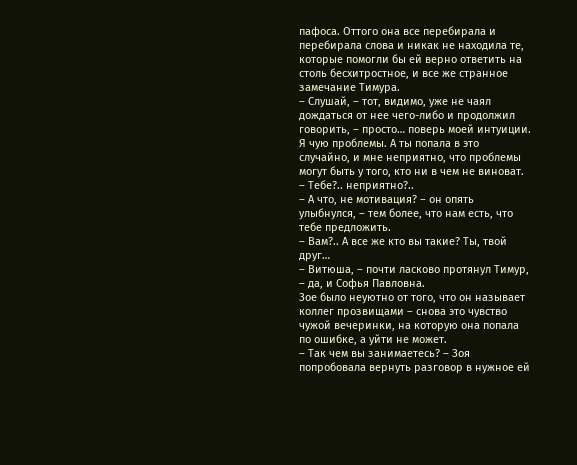пафоса. Оттого она все перебирала и перебирала слова и никак не находила те, которые помогли бы ей верно ответить на столь бесхитростное, и все же странное замечание Тимура.
– Слушай, – тот, видимо, уже не чаял дождаться от нее чего-либо и продолжил говорить, – просто… поверь моей интуиции. Я чую проблемы. А ты попала в это случайно, и мне неприятно, что проблемы могут быть у того, кто ни в чем не виноват.
– Тебе?.. неприятно?..
– А что, не мотивация? – он опять улыбнулся, – тем более, что нам есть, что тебе предложить.
– Вам?.. А все же кто вы такие? Ты, твой друг…
– Витюша, – почти ласково протянул Тимур, – да, и Софья Павловна.
Зое было неуютно от того, что он называет коллег прозвищами – снова это чувство чужой вечеринки, на которую она попала по ошибке, а уйти не может.
– Так чем вы занимаетесь? – Зоя попробовала вернуть разговор в нужное ей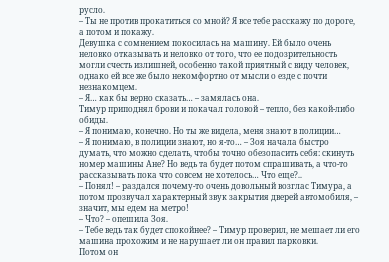русло.
– Ты не против прокатиться со мной? Я все тебе расскажу по дороге, а потом и покажу.
Девушка с сомнением покосилась на машину. Ей было очень неловко отказывать и неловко от того, что ее подозрительность могли счесть излишней, особенно такой приятный с виду человек, однако ей все же было некомфортно от мысли о езде с почти незнакомцем.
– Я… как бы верно сказать… – замялась она.
Тимур приподнял брови и покачал головой – тепло, без какой-либо обиды.
– Я понимаю, конечно. Но ты же видела, меня знают в полиции…
– Я понимаю, в полиции знают, но я-то… – Зоя начала быстро думать, что можно сделать, чтобы точно обезопасить себя: скинуть номер машины Ане? Но ведь та будет потом спрашивать, а что-то рассказывать пока что совсем не хотелось… Что еще?..
– Понял! – раздался почему-то очень довольный возглас Тимура, а потом прозвучал характерный звук закрытия дверей автомобиля, – значит, мы едем на метро!
– Что? – опешила Зоя.
– Тебе ведь так будет спокойнее? – Тимур проверил, не мешает ли его машина прохожим и не нарушает ли он правил парковки.
Потом он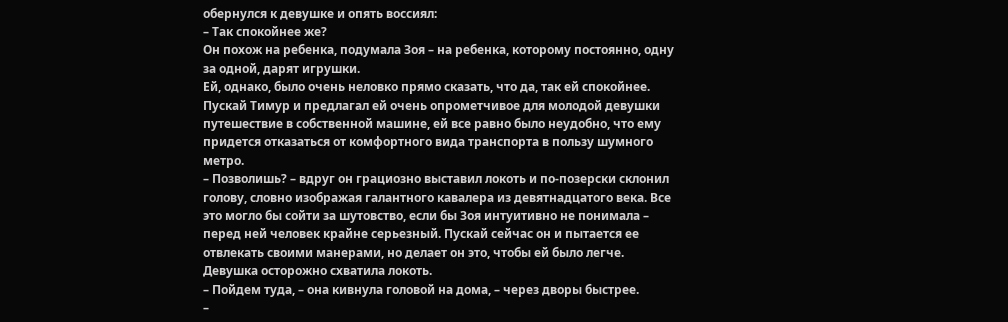обернулся к девушке и опять воссиял:
– Так спокойнее же?
Он похож на ребенка, подумала Зоя – на ребенка, которому постоянно, одну за одной, дарят игрушки.
Ей, однако, было очень неловко прямо сказать, что да, так ей спокойнее. Пускай Тимур и предлагал ей очень опрометчивое для молодой девушки путешествие в собственной машине, ей все равно было неудобно, что ему придется отказаться от комфортного вида транспорта в пользу шумного метро.
– Позволишь? – вдруг он грациозно выставил локоть и по-позерски склонил голову, словно изображая галантного кавалера из девятнадцатого века. Все это могло бы сойти за шутовство, если бы Зоя интуитивно не понимала – перед ней человек крайне серьезный. Пускай сейчас он и пытается ее отвлекать своими манерами, но делает он это, чтобы ей было легче.
Девушка осторожно схватила локоть.
– Пойдем туда, – она кивнула головой на дома, – через дворы быстрее.
–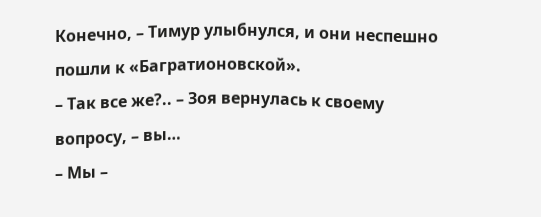Конечно, – Тимур улыбнулся, и они неспешно пошли к «Багратионовской».
– Так все же?.. – Зоя вернулась к своему вопросу, – вы…
– Мы –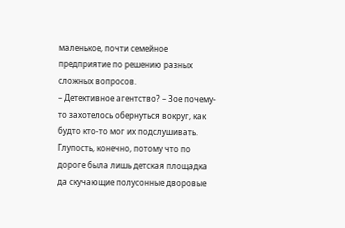маленькое, почти семейное предприятие по решению разных сложных вопросов.
– Детективное агентство? – Зое почему-то захотелось обернуться вокруг, как будто кто-то мог их подслушивать. Глупость, конечно, потому что по дороге была лишь детская площадка да скучающие полусонные дворовые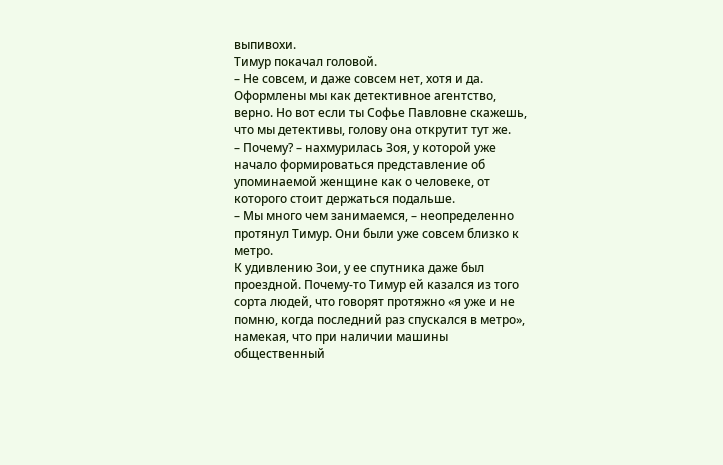выпивохи.
Тимур покачал головой.
– Не совсем, и даже совсем нет, хотя и да. Оформлены мы как детективное агентство, верно. Но вот если ты Софье Павловне скажешь, что мы детективы, голову она открутит тут же.
– Почему? – нахмурилась Зоя, у которой уже начало формироваться представление об упоминаемой женщине как о человеке, от которого стоит держаться подальше.
– Мы много чем занимаемся, – неопределенно протянул Тимур. Они были уже совсем близко к метро.
К удивлению Зои, у ее спутника даже был проездной. Почему-то Тимур ей казался из того сорта людей, что говорят протяжно «я уже и не помню, когда последний раз спускался в метро», намекая, что при наличии машины общественный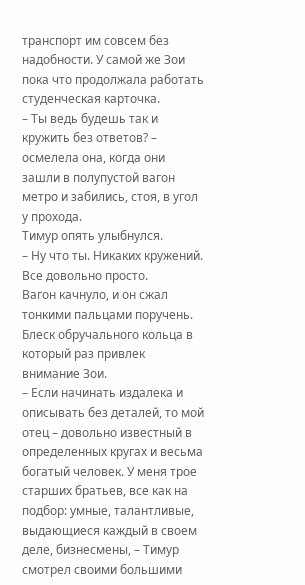транспорт им совсем без надобности. У самой же Зои пока что продолжала работать студенческая карточка.
– Ты ведь будешь так и кружить без ответов? – осмелела она, когда они зашли в полупустой вагон метро и забились, стоя, в угол у прохода.
Тимур опять улыбнулся.
– Ну что ты. Никаких кружений. Все довольно просто.
Вагон качнуло, и он сжал тонкими пальцами поручень. Блеск обручального кольца в который раз привлек внимание Зои.
– Если начинать издалека и описывать без деталей, то мой отец – довольно известный в определенных кругах и весьма богатый человек. У меня трое старших братьев, все как на подбор: умные, талантливые, выдающиеся каждый в своем деле, бизнесмены, – Тимур смотрел своими большими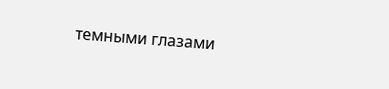темными глазами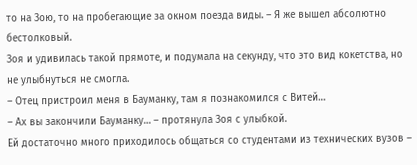то на Зою, то на пробегающие за окном поезда виды. – Я же вышел абсолютно бестолковый.
Зоя и удивилась такой прямоте, и подумала на секунду, что это вид кокетства, но не улыбнуться не смогла.
– Отец пристроил меня в Бауманку, там я познакомился с Витей…
– Ах вы закончили Бауманку… – протянула Зоя с улыбкой.
Ей достаточно много приходилось общаться со студентами из технических вузов –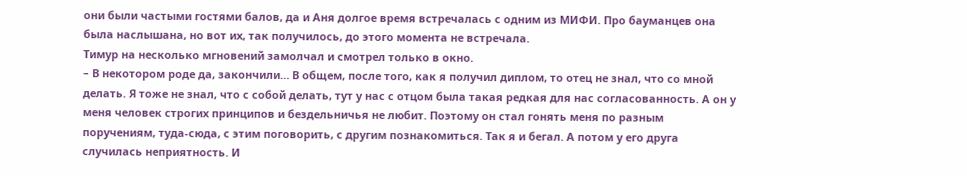они были частыми гостями балов, да и Аня долгое время встречалась с одним из МИФИ. Про бауманцев она была наслышана, но вот их, так получилось, до этого момента не встречала.
Тимур на несколько мгновений замолчал и смотрел только в окно.
– В некотором роде да, закончили… В общем, после того, как я получил диплом, то отец не знал, что со мной делать. Я тоже не знал, что с собой делать, тут у нас с отцом была такая редкая для нас согласованность. А он у меня человек строгих принципов и бездельничья не любит. Поэтому он стал гонять меня по разным поручениям, туда-сюда, с этим поговорить, с другим познакомиться. Так я и бегал. А потом у его друга случилась неприятность. И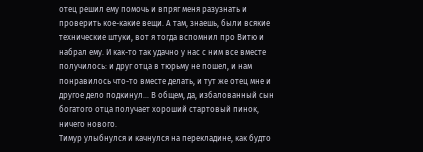отец решил ему помочь и впряг меня разузнать и проверить кое-какие вещи. А там, знаешь, были всякие технические штуки, вот я тогда вспомнил про Витю и набрал ему. И как-то так удачно у нас с ним все вместе получилось: и друг отца в тюрьму не пошел, и нам понравилось что-то вместе делать, и тут же отец мне и другое дело подкинул… В общем, да, избалованный сын богатого отца получает хороший стартовый пинок, ничего нового.
Тимур улыбнулся и качнулся на перекладине, как будто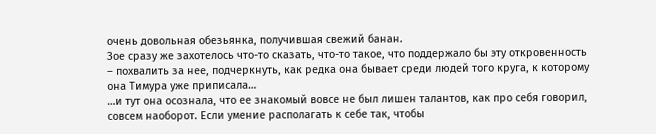очень довольная обезьянка, получившая свежий банан.
Зое сразу же захотелось что-то сказать, что-то такое, что поддержало бы эту откровенность – похвалить за нее, подчеркнуть, как редка она бывает среди людей того круга, к которому она Тимура уже приписала…
…и тут она осознала, что ее знакомый вовсе не был лишен талантов, как про себя говорил, совсем наоборот. Если умение располагать к себе так, чтобы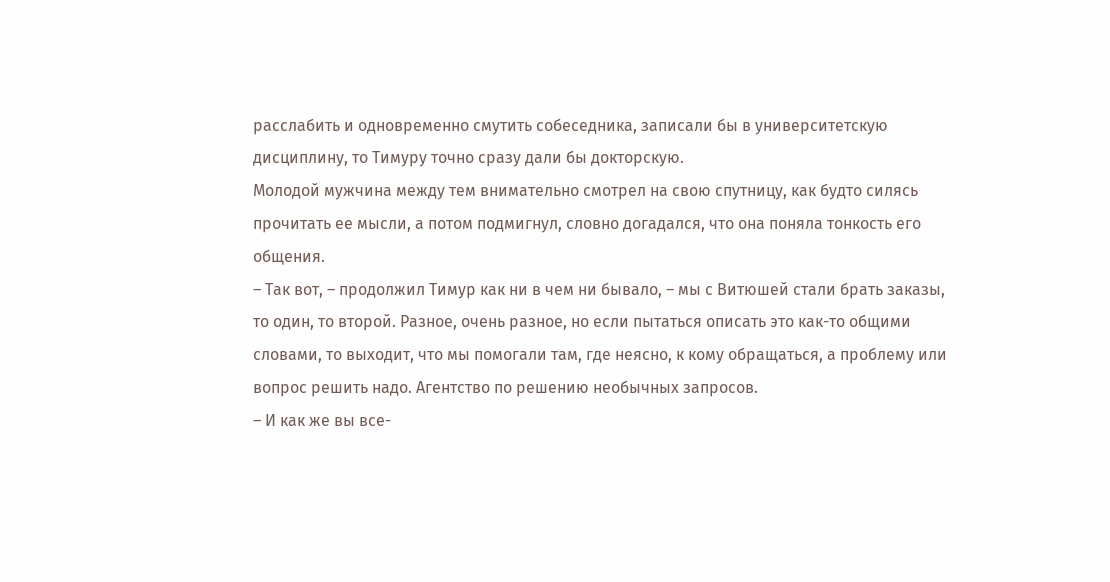расслабить и одновременно смутить собеседника, записали бы в университетскую дисциплину, то Тимуру точно сразу дали бы докторскую.
Молодой мужчина между тем внимательно смотрел на свою спутницу, как будто силясь прочитать ее мысли, а потом подмигнул, словно догадался, что она поняла тонкость его общения.
– Так вот, – продолжил Тимур как ни в чем ни бывало, – мы с Витюшей стали брать заказы, то один, то второй. Разное, очень разное, но если пытаться описать это как-то общими словами, то выходит, что мы помогали там, где неясно, к кому обращаться, а проблему или вопрос решить надо. Агентство по решению необычных запросов.
– И как же вы все-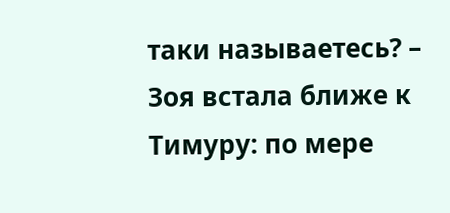таки называетесь? – Зоя встала ближе к Тимуру: по мере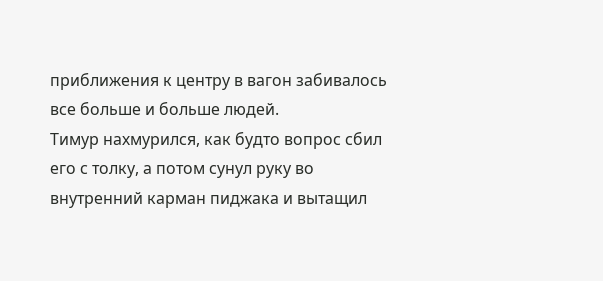приближения к центру в вагон забивалось все больше и больше людей.
Тимур нахмурился, как будто вопрос сбил его с толку, а потом сунул руку во внутренний карман пиджака и вытащил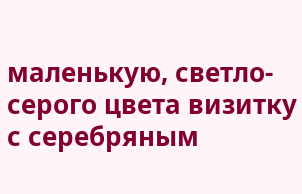маленькую, светло-серого цвета визитку с серебряным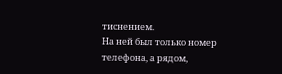тиснением.
На ней был только номер телефона, а рядом,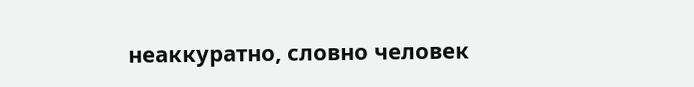неаккуратно, словно человек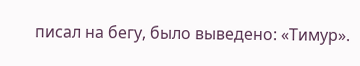писал на бегу, было выведено: «Тимур».